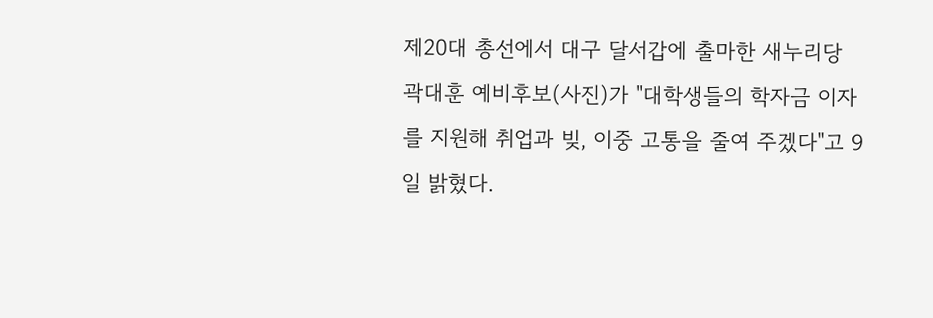제20대 총선에서 대구 달서갑에 출마한 새누리당 곽대훈 예비후보(사진)가 "대학생들의 학자금 이자를 지원해 취업과 빚, 이중 고통을 줄여 주겠다"고 9일 밝혔다.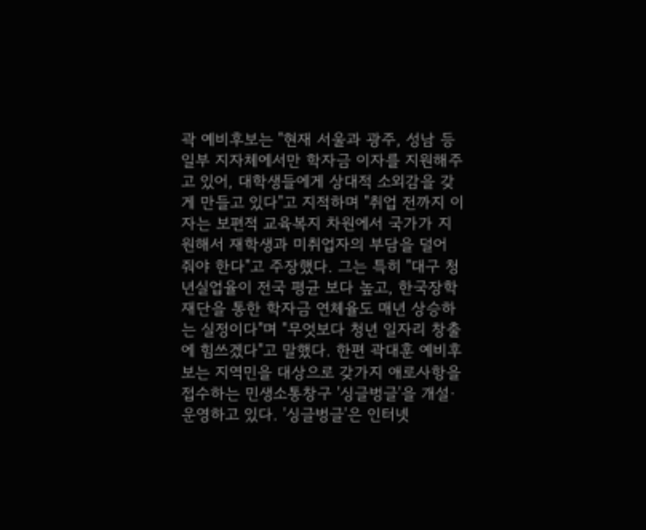곽 예비후보는 "현재 서울과 광주, 성남 등 일부 지자체에서만 학자금 이자를 지원해주고 있어, 대학생들에게 상대적 소외감을 갖게 만들고 있다"고 지적하며 "취업 전까지 이자는 보편적 교육복지 차원에서 국가가 지원해서 재학생과 미취업자의 부담을 덜어 줘야 한다"고 주장했다. 그는 특히 "대구 청년실업율이 전국 평균 보다 높고, 한국장학재단을 통한 학자금 연체율도 매년 상승하는 실정이다"며 "무엇보다 청년 일자리 창출에 힘쓰겠다"고 말했다. 한편 곽대훈 예비후보는 지역민을 대상으로 갖가지 애로사항을 접수하는 민생소통창구 '싱글벙글'을 개설·운영하고 있다. '싱글벙글'은 인터넷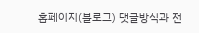홈페이지(블로그) 댓글방식과 전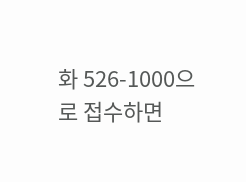화 526-1000으로 접수하면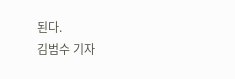된다.
김범수 기자